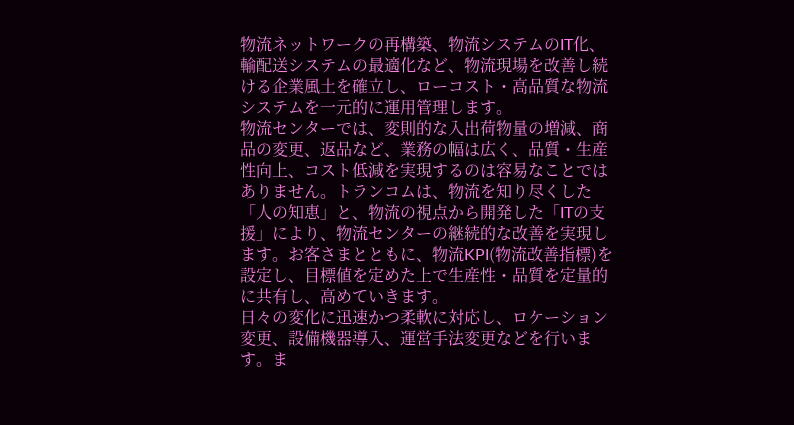物流ネットワークの再構築、物流システムのIT化、輸配送システムの最適化など、物流現場を改善し続ける企業風土を確立し、ローコスト・高品質な物流システムを一元的に運用管理します。
物流センターでは、変則的な入出荷物量の増減、商品の変更、返品など、業務の幅は広く、品質・生産性向上、コスト低減を実現するのは容易なことではありません。トランコムは、物流を知り尽くした「人の知恵」と、物流の視点から開発した「ITの支援」により、物流センターの継続的な改善を実現します。お客さまとともに、物流KPI(物流改善指標)を設定し、目標値を定めた上で生産性・品質を定量的に共有し、高めていきます。
日々の変化に迅速かつ柔軟に対応し、ロケーション変更、設備機器導入、運営手法変更などを行います。ま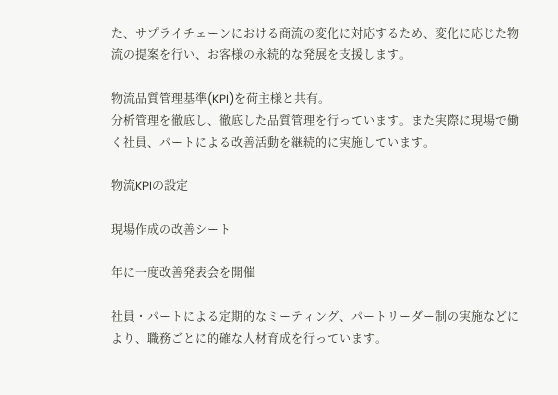た、サプライチェーンにおける商流の変化に対応するため、変化に応じた物流の提案を行い、お客様の永続的な発展を支援します。

物流品質管理基準(KPI)を荷主様と共有。
分析管理を徹底し、徹底した品質管理を行っています。また実際に現場で働く社員、パートによる改善活動を継続的に実施しています。

物流KPIの設定

現場作成の改善シート

年に一度改善発表会を開催

社員・パートによる定期的なミーティング、パートリーダー制の実施などにより、職務ごとに的確な人材育成を行っています。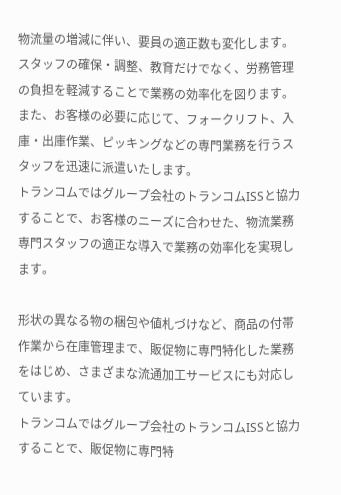物流量の増減に伴い、要員の適正数も変化します。
スタッフの確保・調整、教育だけでなく、労務管理の負担を軽減することで業務の効率化を図ります。
また、お客様の必要に応じて、フォークリフト、入庫・出庫作業、ピッキングなどの専門業務を行うスタッフを迅速に派遣いたします。
トランコムではグループ会社のトランコムISSと協力することで、お客様のニーズに合わせた、物流業務専門スタッフの適正な導入で業務の効率化を実現します。

形状の異なる物の梱包や値札づけなど、商品の付帯作業から在庫管理まで、販促物に専門特化した業務をはじめ、さまざまな流通加工サービスにも対応しています。
トランコムではグループ会社のトランコムISSと協力することで、販促物に専門特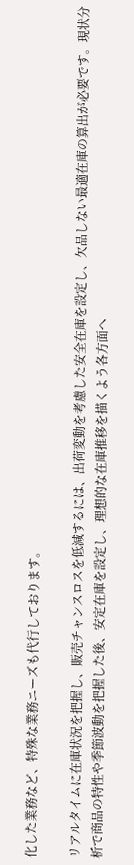化した業務など、特殊な業務ニーズも代行しております。

リアルタイムに在庫状況を把握し、販売チャンスロスを低減するには、出荷変動を考慮した安全在庫を設定し、欠品しない最適在庫の算出が必要です。現状分析で商品の特性や季節波動を把握した後、安定在庫を設定し、理想的な在庫推移を描くよう各方面へ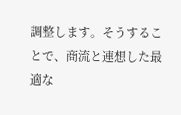調整します。そうすることで、商流と連想した最適な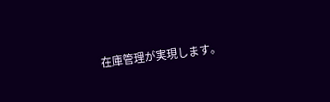在庫管理が実現します。